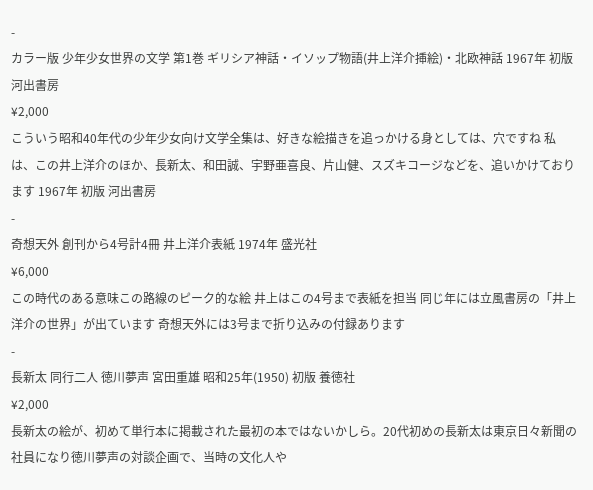-
カラー版 少年少女世界の文学 第1巻 ギリシア神話・イソップ物語(井上洋介挿絵)・北欧神話 1967年 初版 河出書房
¥2,000
こういう昭和40年代の少年少女向け文学全集は、好きな絵描きを追っかける身としては、穴ですね 私は、この井上洋介のほか、長新太、和田誠、宇野亜喜良、片山健、スズキコージなどを、追いかけております 1967年 初版 河出書房
-
奇想天外 創刊から4号計4冊 井上洋介表紙 1974年 盛光社
¥6,000
この時代のある意味この路線のピーク的な絵 井上はこの4号まで表紙を担当 同じ年には立風書房の「井上洋介の世界」が出ています 奇想天外には3号まで折り込みの付録あります
-
長新太 同行二人 徳川夢声 宮田重雄 昭和25年(1950) 初版 養徳社
¥2,000
長新太の絵が、初めて単行本に掲載された最初の本ではないかしら。20代初めの長新太は東京日々新聞の社員になり徳川夢声の対談企画で、当時の文化人や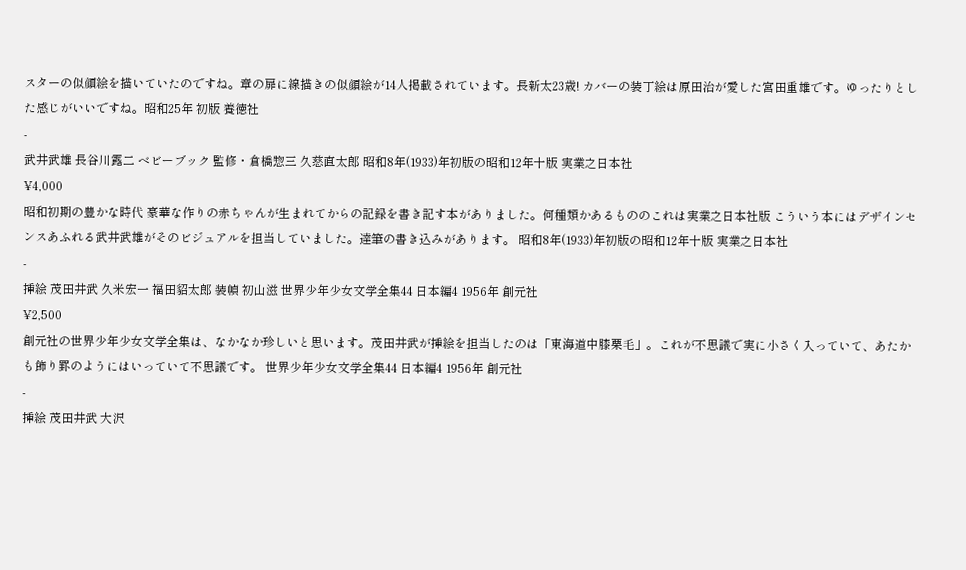スターの似顔絵を描いていたのですね。章の扉に線描きの似顔絵が14人掲載されています。長新太23歳! カバーの装丁絵は原田治が愛した宮田重雄です。ゆったりとした感じがいいですね。昭和25年 初版 養徳社
-
武井武雄 長谷川露二 ベビーブック 監修・倉橋惣三 久慈直太郎 昭和8年(1933)年初版の昭和12年十版 実業之日本社
¥4,000
昭和初期の豊かな時代 豪華な作りの赤ちゃんが生まれてからの記録を書き記す本がありました。何種類かあるもののこれは実業之日本社版 こういう本にはデザインセンスあふれる武井武雄がそのビジュアルを担当していました。達筆の書き込みがあります。 昭和8年(1933)年初版の昭和12年十版 実業之日本社
-
挿絵 茂田井武 久米宏一 福田貂太郎 装幀 初山滋 世界少年少女文学全集44 日本編4 1956年 創元社
¥2,500
創元社の世界少年少女文学全集は、なかなか珍しいと思います。茂田井武が挿絵を担当したのは「東海道中膝栗毛」。これが不思議で実に小さく入っていて、あたかも飾り罫のようにはいっていて不思議です。 世界少年少女文学全集44 日本編4 1956年 創元社
-
挿絵 茂田井武 大沢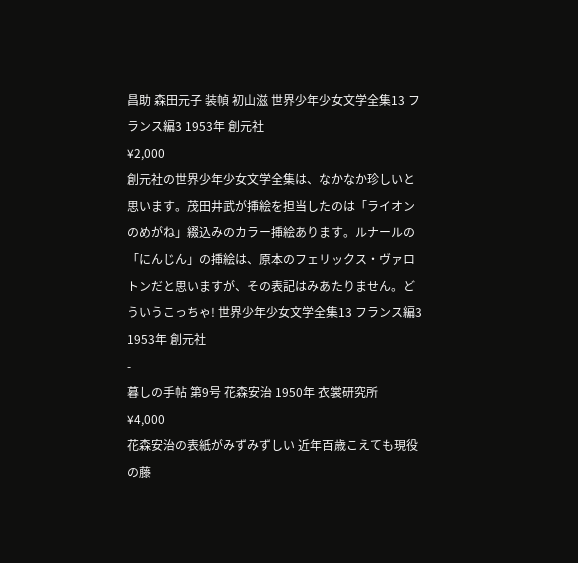昌助 森田元子 装幀 初山滋 世界少年少女文学全集13 フランス編3 1953年 創元社
¥2,000
創元社の世界少年少女文学全集は、なかなか珍しいと思います。茂田井武が挿絵を担当したのは「ライオンのめがね」綴込みのカラー挿絵あります。ルナールの「にんじん」の挿絵は、原本のフェリックス・ヴァロトンだと思いますが、その表記はみあたりません。どういうこっちゃ! 世界少年少女文学全集13 フランス編3 1953年 創元社
-
暮しの手帖 第9号 花森安治 1950年 衣裳研究所
¥4,000
花森安治の表紙がみずみずしい 近年百歳こえても現役の藤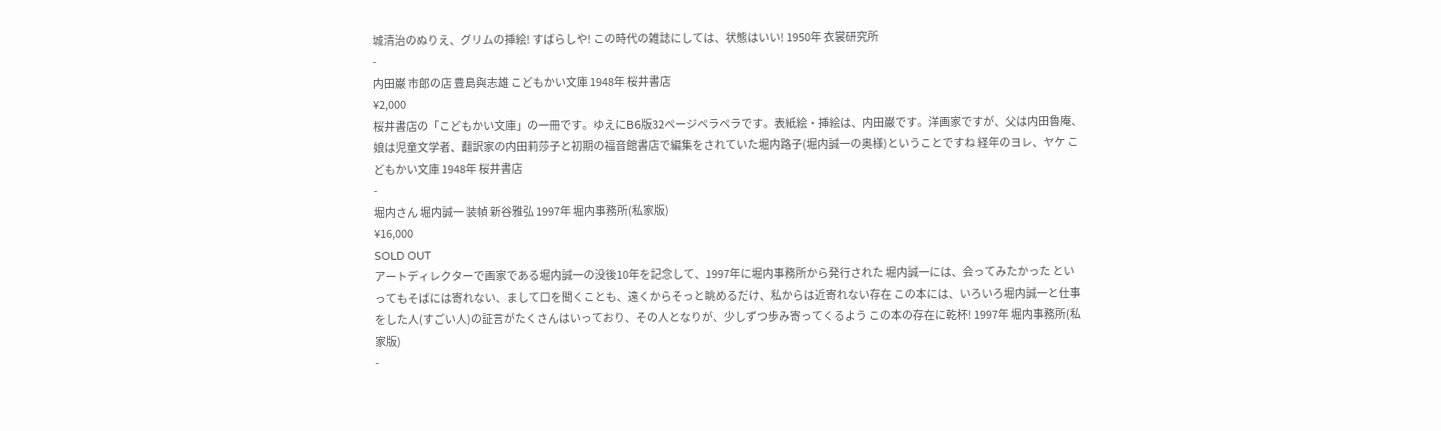城清治のぬりえ、グリムの挿絵! すばらしや! この時代の雑誌にしては、状態はいい! 1950年 衣裳研究所
-
内田巌 市郎の店 豊島與志雄 こどもかい文庫 1948年 桜井書店
¥2,000
桜井書店の「こどもかい文庫」の一冊です。ゆえにB6版32ページペラペラです。表紙絵・挿絵は、内田巌です。洋画家ですが、父は内田魯庵、娘は児童文学者、翻訳家の内田莉莎子と初期の福音館書店で編集をされていた堀内路子(堀内誠一の奥様)ということですね 経年のヨレ、ヤケ こどもかい文庫 1948年 桜井書店
-
堀内さん 堀内誠一 装幀 新谷雅弘 1997年 堀内事務所(私家版)
¥16,000
SOLD OUT
アートディレクターで画家である堀内誠一の没後10年を記念して、1997年に堀内事務所から発行された 堀内誠一には、会ってみたかった といってもそばには寄れない、まして口を聞くことも、遠くからそっと眺めるだけ、私からは近寄れない存在 この本には、いろいろ堀内誠一と仕事をした人(すごい人)の証言がたくさんはいっており、その人となりが、少しずつ歩み寄ってくるよう この本の存在に乾杯! 1997年 堀内事務所(私家版)
-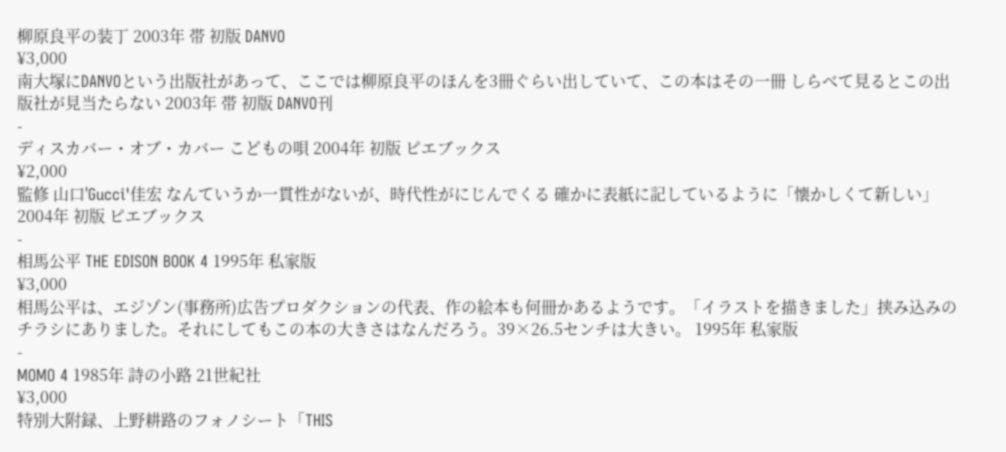柳原良平の装丁 2003年 帯 初版 DANVO
¥3,000
南大塚にDANVOという出版社があって、ここでは柳原良平のほんを3冊ぐらい出していて、この本はその一冊 しらべて見るとこの出版社が見当たらない 2003年 帯 初版 DANVO刊
-
ディスカバー・オブ・カバー こどもの唄 2004年 初版 ピエブックス
¥2,000
監修 山口'Gucci'佳宏 なんていうか一貫性がないが、時代性がにじんでくる 確かに表紙に記しているように「懐かしくて新しい」 2004年 初版 ピエブックス
-
相馬公平 THE EDISON BOOK 4 1995年 私家版
¥3,000
相馬公平は、エジゾン(事務所)広告プロダクションの代表、作の絵本も何冊かあるようです。「イラストを描きました」挟み込みのチラシにありました。それにしてもこの本の大きさはなんだろう。39×26.5センチは大きい。 1995年 私家版
-
MOMO 4 1985年 詩の小路 21世紀社
¥3,000
特別大附録、上野耕路のフォノシート「THIS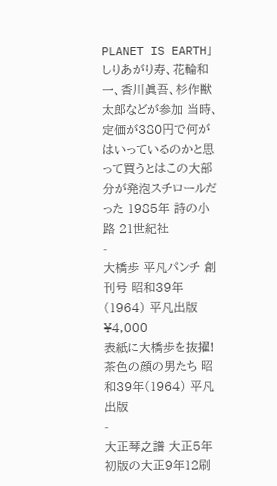PLANET IS EARTH」 しりあがり寿、花輪和一、香川眞吾、杉作獣太郎などが参加 当時、定価が380円で何がはいっているのかと思って買うとはこの大部分が発泡スチロールだった 1985年 詩の小路 21世紀社
-
大橋歩 平凡パンチ 創刊号 昭和39年(1964) 平凡出版
¥4,000
表紙に大橋歩を抜擢! 茶色の顔の男たち 昭和39年(1964) 平凡出版
-
大正琴之譜 大正5年初版の大正9年12刷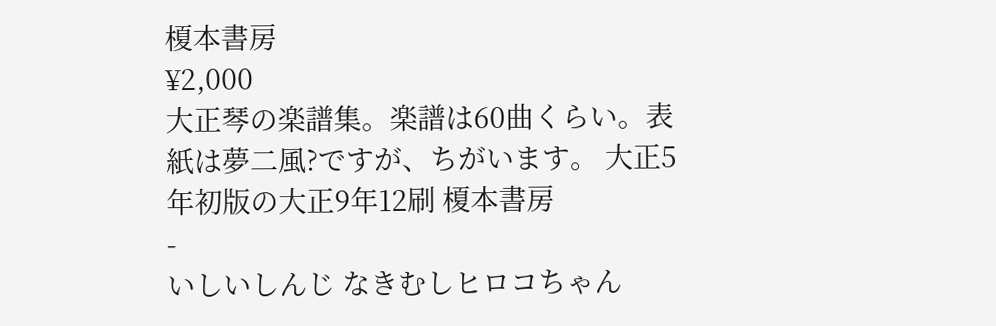榎本書房
¥2,000
大正琴の楽譜集。楽譜は60曲くらい。表紙は夢二風?ですが、ちがいます。 大正5年初版の大正9年12刷 榎本書房
-
いしいしんじ なきむしヒロコちゃん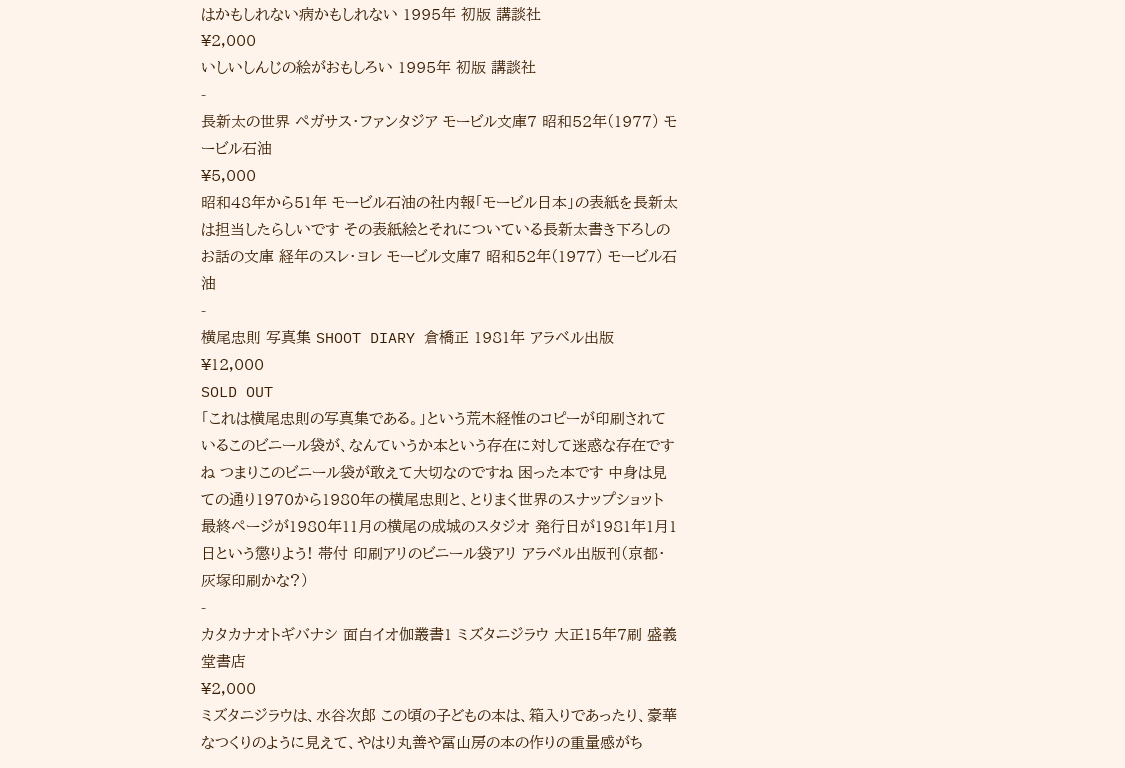はかもしれない病かもしれない 1995年 初版 講談社
¥2,000
いしいしんじの絵がおもしろい 1995年 初版 講談社
-
長新太の世界 ペガサス・ファンタジア モービル文庫7 昭和52年(1977) モービル石油
¥5,000
昭和48年から51年 モービル石油の社内報「モービル日本」の表紙を長新太は担当したらしいです その表紙絵とそれについている長新太書き下ろしのお話の文庫 経年のスレ・ヨレ モービル文庫7 昭和52年(1977) モービル石油
-
横尾忠則 写真集 SHOOT DIARY 倉橋正 1981年 アラベル出版
¥12,000
SOLD OUT
「これは横尾忠則の写真集である。」という荒木経惟のコピーが印刷されているこのビニール袋が、なんていうか本という存在に対して迷惑な存在ですね つまりこのビニール袋が敢えて大切なのですね 困った本です 中身は見ての通り1970から1980年の横尾忠則と、とりまく世界のスナップショット 最終ページが1980年11月の横尾の成城のスタジオ 発行日が1981年1月1日という懲りよう! 帯付 印刷アリのビニール袋アリ アラベル出版刊(京都・灰塚印刷かな?)
-
カタカナオトギバナシ 面白イオ伽叢書1 ミズタニジラウ 大正15年7刷 盛義堂書店
¥2,000
ミズタニジラウは、水谷次郎 この頃の子どもの本は、箱入りであったり、豪華なつくりのように見えて、やはり丸善や冨山房の本の作りの重量感がち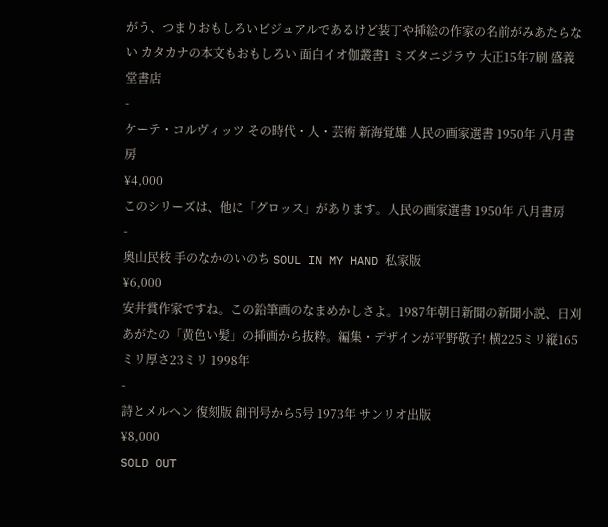がう、つまりおもしろいビジュアルであるけど装丁や挿絵の作家の名前がみあたらない カタカナの本文もおもしろい 面白イオ伽叢書1 ミズタニジラウ 大正15年7刷 盛義堂書店
-
ケーテ・コルヴィッツ その時代・人・芸術 新海覚雄 人民の画家選書 1950年 八月書房
¥4,000
このシリーズは、他に「グロッス」があります。人民の画家選書 1950年 八月書房
-
奥山民枝 手のなかのいのち SOUL IN MY HAND 私家版
¥6,000
安井賞作家ですね。この鉛筆画のなまめかしさよ。1987年朝日新聞の新聞小説、日刈あがたの「黄色い髪」の挿画から抜粋。編集・デザインが平野敬子! 横225ミリ縦165ミリ厚さ23ミリ 1998年
-
詩とメルヘン 復刻版 創刊号から5号 1973年 サンリオ出版
¥8,000
SOLD OUT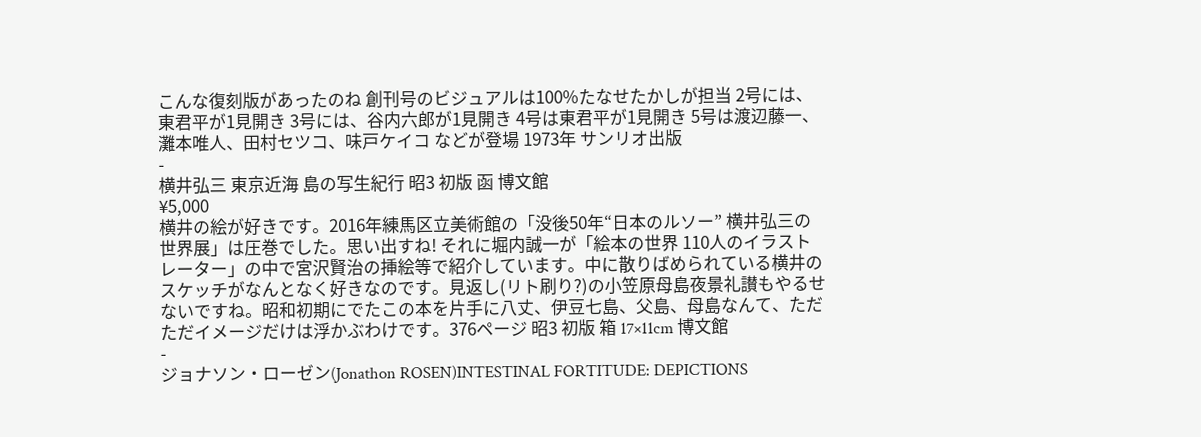こんな復刻版があったのね 創刊号のビジュアルは100%たなせたかしが担当 2号には、東君平が1見開き 3号には、谷内六郎が1見開き 4号は東君平が1見開き 5号は渡辺藤一、灘本唯人、田村セツコ、味戸ケイコ などが登場 1973年 サンリオ出版
-
横井弘三 東京近海 島の写生紀行 昭3 初版 函 博文館
¥5,000
横井の絵が好きです。2016年練馬区立美術館の「没後50年“日本のルソー” 横井弘三の世界展」は圧巻でした。思い出すね! それに堀内誠一が「絵本の世界 110人のイラストレーター」の中で宮沢賢治の挿絵等で紹介しています。中に散りばめられている横井のスケッチがなんとなく好きなのです。見返し(リト刷り?)の小笠原母島夜景礼讃もやるせないですね。昭和初期にでたこの本を片手に八丈、伊豆七島、父島、母島なんて、ただただイメージだけは浮かぶわけです。376ページ 昭3 初版 箱 17×11cm 博文館
-
ジョナソン・ローゼン(Jonathon ROSEN)INTESTINAL FORTITUDE: DEPICTIONS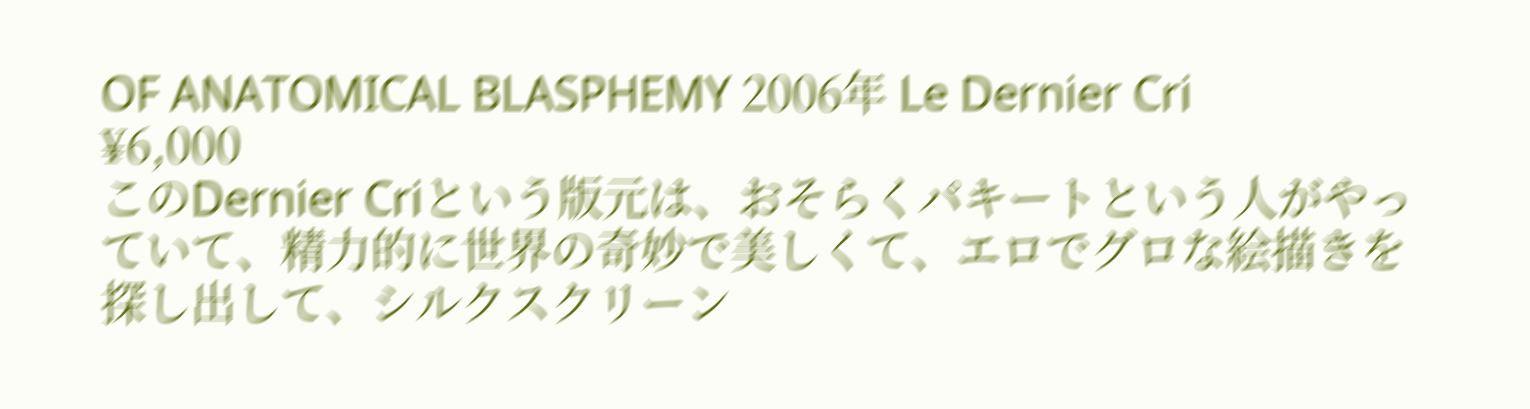OF ANATOMICAL BLASPHEMY 2006年 Le Dernier Cri
¥6,000
このDernier Criという版元は、おそらくパキートという人がやっていて、精力的に世界の奇妙で美しくて、エロでグロな絵描きを探し出して、シルクスクリーン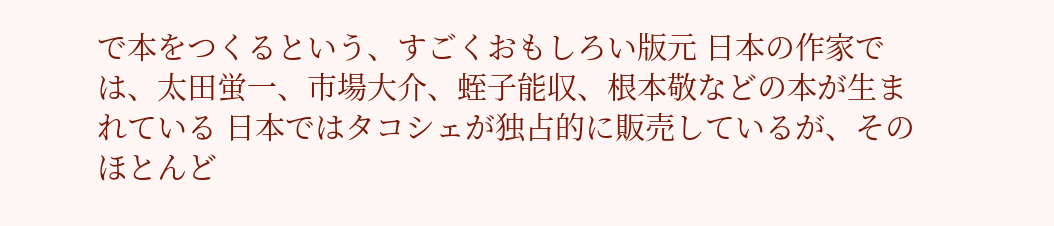で本をつくるという、すごくおもしろい版元 日本の作家では、太田蛍一、市場大介、蛭子能収、根本敬などの本が生まれている 日本ではタコシェが独占的に販売しているが、そのほとんど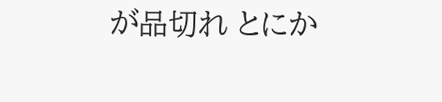が品切れ とにか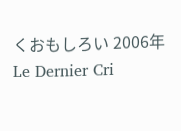くおもしろい 2006年 Le Dernier Cri